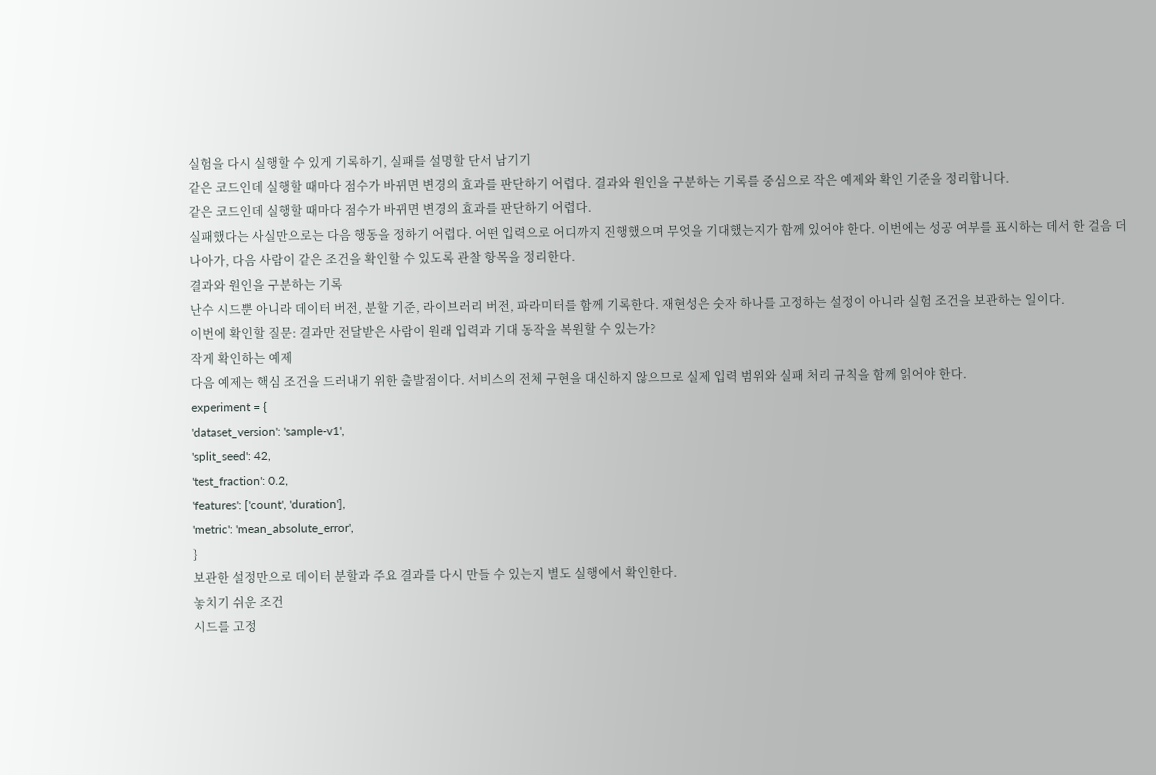실험을 다시 실행할 수 있게 기록하기, 실패를 설명할 단서 남기기
같은 코드인데 실행할 때마다 점수가 바뀌면 변경의 효과를 판단하기 어렵다. 결과와 원인을 구분하는 기록를 중심으로 작은 예제와 확인 기준을 정리합니다.
같은 코드인데 실행할 때마다 점수가 바뀌면 변경의 효과를 판단하기 어렵다.
실패했다는 사실만으로는 다음 행동을 정하기 어렵다. 어떤 입력으로 어디까지 진행했으며 무엇을 기대했는지가 함께 있어야 한다. 이번에는 성공 여부를 표시하는 데서 한 걸음 더 나아가, 다음 사람이 같은 조건을 확인할 수 있도록 관찰 항목을 정리한다.
결과와 원인을 구분하는 기록
난수 시드뿐 아니라 데이터 버전, 분할 기준, 라이브러리 버전, 파라미터를 함께 기록한다. 재현성은 숫자 하나를 고정하는 설정이 아니라 실험 조건을 보관하는 일이다.
이번에 확인할 질문: 결과만 전달받은 사람이 원래 입력과 기대 동작을 복원할 수 있는가?
작게 확인하는 예제
다음 예제는 핵심 조건을 드러내기 위한 출발점이다. 서비스의 전체 구현을 대신하지 않으므로 실제 입력 범위와 실패 처리 규칙을 함께 읽어야 한다.
experiment = {
'dataset_version': 'sample-v1',
'split_seed': 42,
'test_fraction': 0.2,
'features': ['count', 'duration'],
'metric': 'mean_absolute_error',
}
보관한 설정만으로 데이터 분할과 주요 결과를 다시 만들 수 있는지 별도 실행에서 확인한다.
놓치기 쉬운 조건
시드를 고정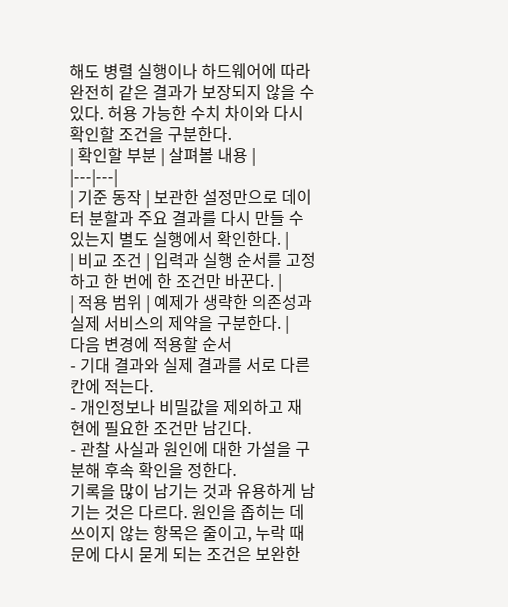해도 병렬 실행이나 하드웨어에 따라 완전히 같은 결과가 보장되지 않을 수 있다. 허용 가능한 수치 차이와 다시 확인할 조건을 구분한다.
| 확인할 부분 | 살펴볼 내용 |
|---|---|
| 기준 동작 | 보관한 설정만으로 데이터 분할과 주요 결과를 다시 만들 수 있는지 별도 실행에서 확인한다. |
| 비교 조건 | 입력과 실행 순서를 고정하고 한 번에 한 조건만 바꾼다. |
| 적용 범위 | 예제가 생략한 의존성과 실제 서비스의 제약을 구분한다. |
다음 변경에 적용할 순서
- 기대 결과와 실제 결과를 서로 다른 칸에 적는다.
- 개인정보나 비밀값을 제외하고 재현에 필요한 조건만 남긴다.
- 관찰 사실과 원인에 대한 가설을 구분해 후속 확인을 정한다.
기록을 많이 남기는 것과 유용하게 남기는 것은 다르다. 원인을 좁히는 데 쓰이지 않는 항목은 줄이고, 누락 때문에 다시 묻게 되는 조건은 보완한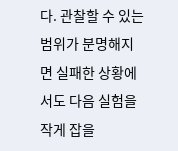다. 관찰할 수 있는 범위가 분명해지면 실패한 상황에서도 다음 실험을 작게 잡을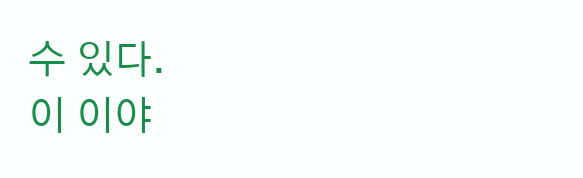수 있다.
이 이야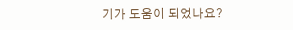기가 도움이 되었나요?